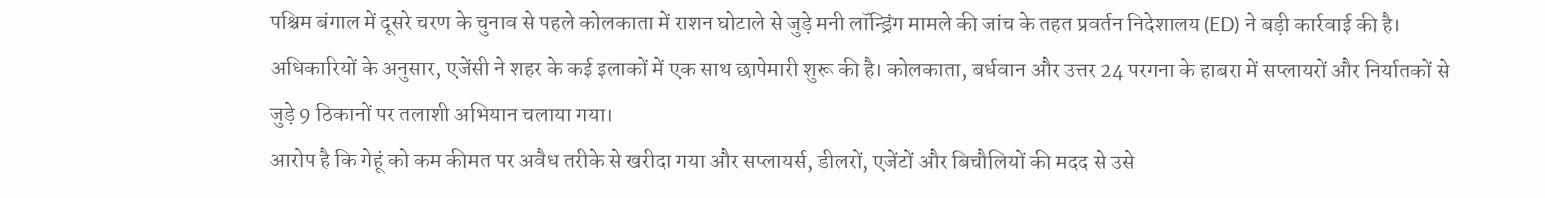पश्चिम बंगाल में दूसरे चरण के चुनाव से पहले कोलकाता में राशन घोटाले से जुड़े मनी लॉन्ड्रिंग मामले की जांच के तहत प्रवर्तन निदेशालय (ED) ने बड़ी कार्रवाई की है। अधिकारियों के अनुसार, एजेंसी ने शहर के कई इलाकों में एक साथ छापेमारी शुरू की है। कोलकाता, बर्धवान और उत्तर 24 परगना के हाबरा में सप्लायरों और निर्यातकों से जुड़े 9 ठिकानों पर तलाशी अभियान चलाया गया।
आरोप है कि गेहूं को कम कीमत पर अवैध तरीके से खरीदा गया और सप्लायर्स, डीलरों, एजेंटों और बिचौलियों की मदद से उसे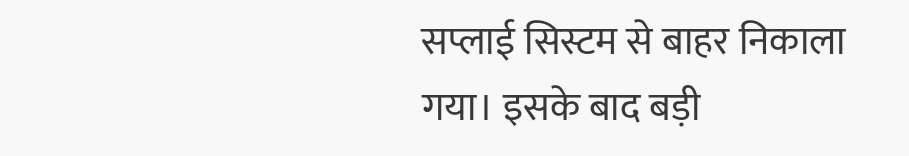सप्लाई सिस्टम से बाहर निकाला गया। इसके बाद बड़ी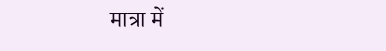मात्रा में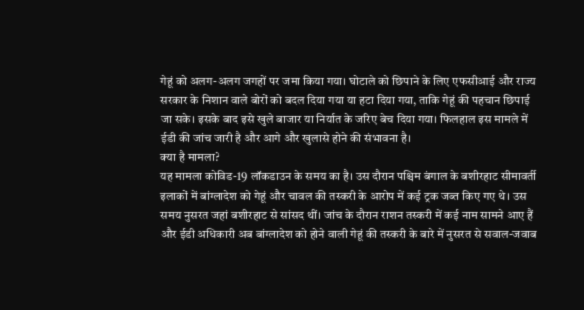गेहूं को अलग-अलग जगहों पर जमा किया गया। घोटाले को छिपाने के लिए एफसीआई और राज्य सरकार के निशान वाले बोरों को बदल दिया गया या हटा दिया गया, ताकि गेहूं की पहचान छिपाई जा सके। इसके बाद इसे खुले बाजार या निर्यात के जरिए बेच दिया गया। फिलहाल इस मामले में ईडी की जांच जारी है और आगे और खुलासे होने की संभावना है।
क्या है मामला?
यह मामला कोविड-19 लॉकडाउन के समय का है। उस दौरान पश्चिम बंगाल के बशीरहाट सीमावर्ती इलाकों में बांग्लादेश को गेहूं और चावल की तस्करी के आरोप में कई ट्रक जब्त किए गए थे। उस समय नुसरत जहां बशीरहाट से सांसद थीं। जांच के दौरान राशन तस्करी में कई नाम सामने आए हैं और ईडी अधिकारी अब बांग्लादेश को होने वाली गेहूं की तस्करी के बारे में नुसरत से सवाल-जवाब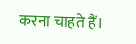करना चाहते हैं।